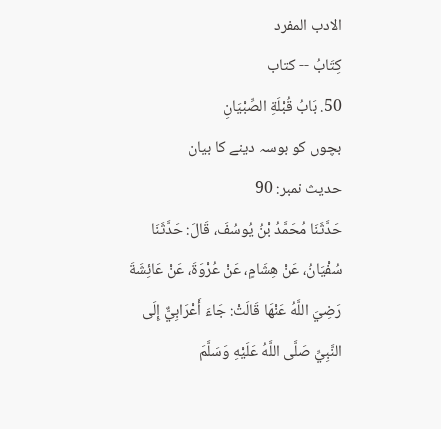الادب المفرد
كِتَابُ -- كتاب
50. بَابُ قُبْلَةِ الصِّبْيَانِ
بچوں کو بوسہ دینے کا بیان
حدیث نمبر: 90
حَدَّثَنَا مُحَمَّدُ بْنُ يُوسُفَ، قَالَ: حَدَّثَنَا سُفْيَانُ، عَنْ هِشَامٍ، عَنْ عُرْوَةَ، عَنْ عَائِشَةَ رَضِيَ اللَّهُ عَنْهَا قَالَتْ: جَاءَ أَعْرَابِيٌّ إِلَى النَّبِيِّ صَلَّى اللَّهُ عَلَيْهِ وَسَلَّمَ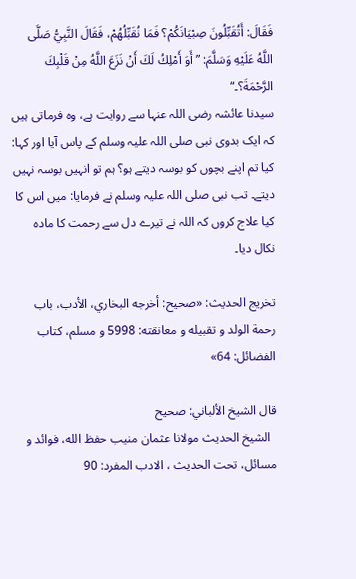فَقَالَ: أَتُقَبِّلُونَ صِبْيَانَكُمْ؟ فَمَا نُقَبِّلُهُمْ، فَقَالَ النَّبِيُّ صَلَّى اللَّهُ عَلَيْهِ وَسَلَّمَ: ”أَوَ أَمْلِكُ لَكَ أَنْ نَزَعَ اللَّهُ مِنْ قَلْبِكَ الرَّحْمَةَ؟۔“
سیدنا عائشہ رضی اللہ عنہا سے روایت ہے، وہ فرماتی ہیں کہ ایک بدوی نبی صلی اللہ علیہ وسلم کے پاس آیا اور کہا: کیا تم اپنے بچوں کو بوسہ دیتے ہو؟ ہم تو انہیں بوسہ نہیں دیتے۔ تب نبی صلی اللہ علیہ وسلم نے فرمایا: میں اس کا کیا علاج کروں کہ اللہ نے تیرے دل سے رحمت کا مادہ نکال دیا۔

تخریج الحدیث: «صحيح: أخرجه البخاري، الأدب، باب رحمة الولد و تقبيله و معانقته: 5998 و مسلم، كتاب الفضائل: 64»

قال الشيخ الألباني: صحيح
  الشيخ الحديث مولانا عثمان منيب حفظ الله، فوائد و مسائل، تحت الحديث ، الادب المفرد: 90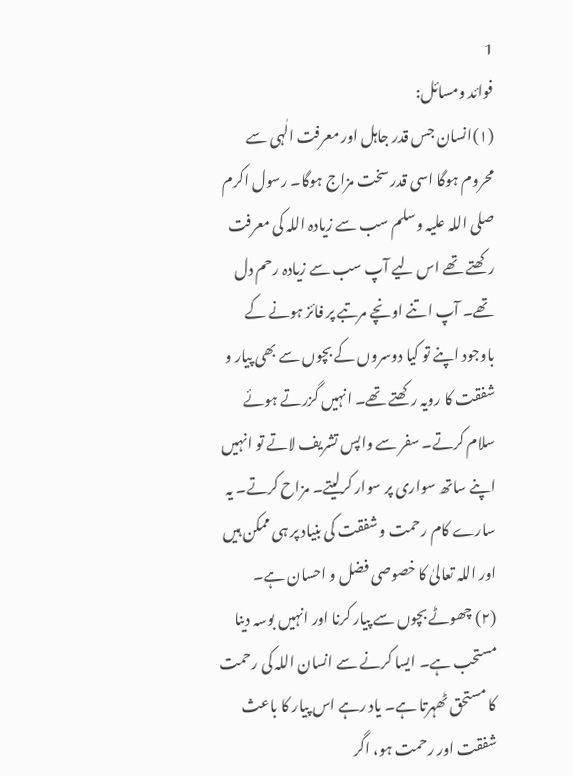1
فوائد ومسائل:
(۱)انسان جس قدر جاہل اور معرفت الٰہی سے محروم ہوگا اسی قدر سخت مزاج ہوگا۔ رسول اکرم صلی اللہ علیہ وسلم سب سے زیادہ اللہ کی معرفت رکھتے تھے اس لیے آپ سب سے زیادہ رحم دل تھے۔ آپ اتنے اونچے مرتبے پر فائز ہونے کے باوجود اپنے تو کیا دوسروں کے بچوں سے بھی پیار و شفقت کا رویہ رکھتے تھے۔ انہیں گزرتے ہوئے سلام کرتے۔ سفر سے واپس تشریف لاتے تو انہیں اپنے ساتھ سواری پر سوار کرلیتے۔ مزاح کرتے۔ یہ سارے کام رحمت و شفقت کی بنیاد پر ہی ممکن ہیں اور اللہ تعالیٰ کا خصوصی فضل و احسان ہے۔
(۲) چھوٹے بچوں سے پیار کرنا اور انہیں بوسہ دینا مستحب ہے۔ ایسا کرنے سے انسان اللہ کی رحمت کا مستحق ٹھہرتا ہے۔ یاد رہے اس پیار کا باعث شفقت اور رحمت ہو، اگر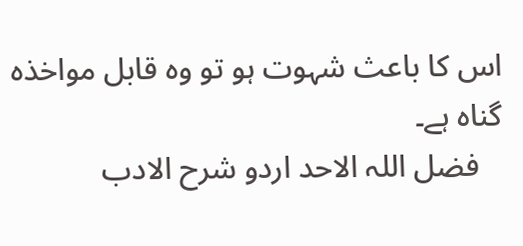اس کا باعث شہوت ہو تو وہ قابل مواخذہ گناہ ہے۔
   فضل اللہ الاحد اردو شرح الادب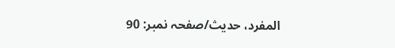المفرد، حدیث/صفحہ نمبر: 90